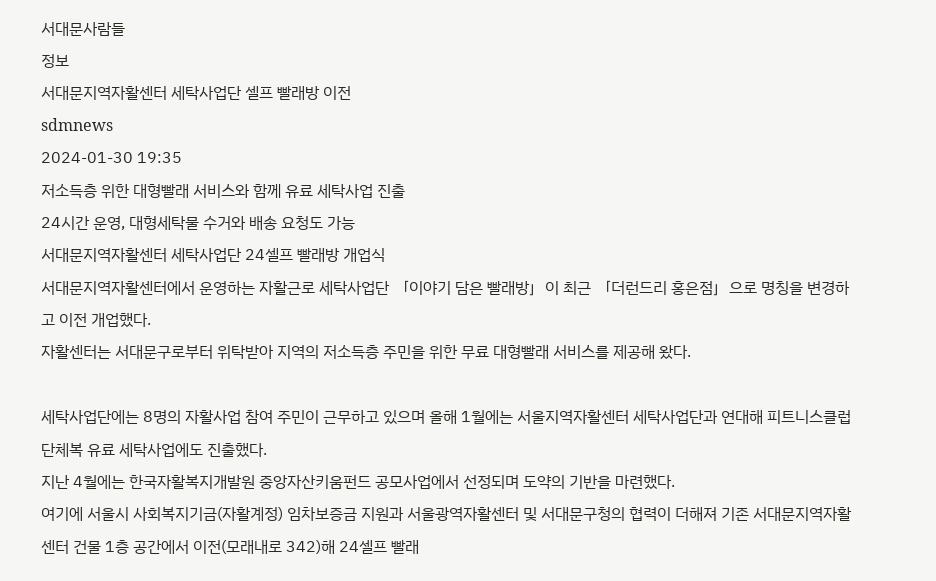서대문사람들
정보
서대문지역자활센터 세탁사업단 셀프 빨래방 이전
sdmnews
2024-01-30 19:35
저소득층 위한 대형빨래 서비스와 함께 유료 세탁사업 진출
24시간 운영, 대형세탁물 수거와 배송 요청도 가능
서대문지역자활센터 세탁사업단 24셀프 빨래방 개업식
서대문지역자활센터에서 운영하는 자활근로 세탁사업단 「이야기 담은 빨래방」이 최근 「더런드리 홍은점」으로 명칭을 변경하고 이전 개업했다.
자활센터는 서대문구로부터 위탁받아 지역의 저소득층 주민을 위한 무료 대형빨래 서비스를 제공해 왔다.

세탁사업단에는 8명의 자활사업 참여 주민이 근무하고 있으며 올해 1월에는 서울지역자활센터 세탁사업단과 연대해 피트니스클럽 단체복 유료 세탁사업에도 진출했다.
지난 4월에는 한국자활복지개발원 중앙자산키움펀드 공모사업에서 선정되며 도약의 기반을 마련했다.
여기에 서울시 사회복지기금(자활계정) 임차보증금 지원과 서울광역자활센터 및 서대문구청의 협력이 더해져 기존 서대문지역자활센터 건물 1층 공간에서 이전(모래내로 342)해 24셀프 빨래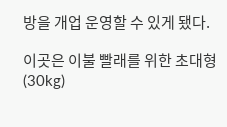방을 개업 운영할 수 있게 됐다.

이곳은 이불 빨래를 위한 초대형(30kg)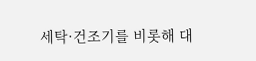세탁·건조기를 비롯해 대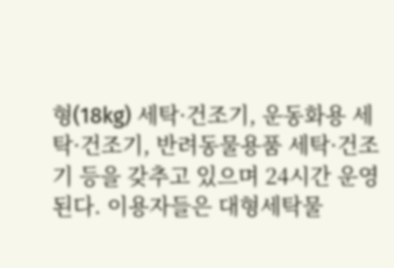형(18kg) 세탁·건조기, 운동화용 세탁·건조기, 반려동물용품 세탁·건조기 등을 갖추고 있으며 24시간 운영된다. 이용자들은 대형세탁물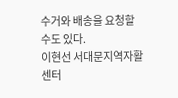수거와 배송을 요청할 수도 있다.
이현선 서대문지역자활센터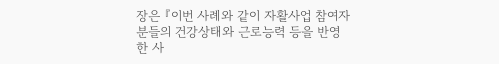장은 『이번 사례와 같이 자활사업 참여자 분들의 건강상태와 근로능력 등을 반영한 사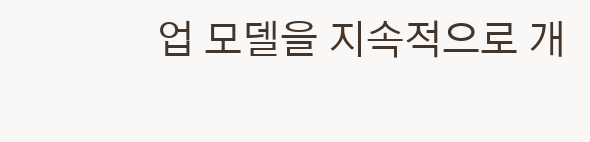업 모델을 지속적으로 개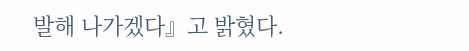발해 나가겠다』고 밝혔다.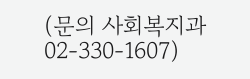(문의 사회복지과 02-330-1607)